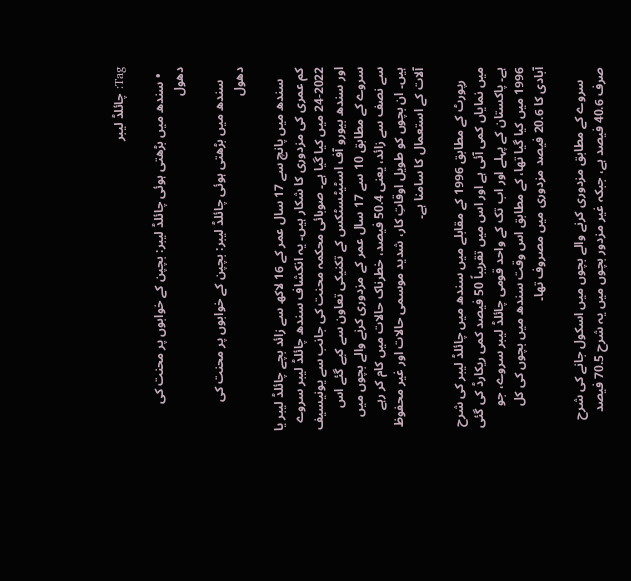Tag: چائلڈ لیبر

  • سندھ میں بڑھتی ہوئی چائلڈ لیبر: بچپن کے خوابوں پر محنت کی دھول

    سندھ میں بڑھتی ہوئی چائلڈ لیبر: بچپن کے خوابوں پر محنت کی دھول

    سندھ میں پانچ سے 17 سال عمر کے 16 لاکھ سے زائد بچے چائلڈ لیبر یا کم عمری کی مزدوری کا شکار ہیں۔ یہ انکشاف سندھ چائلڈ لیبر سروے 2022-24 میں کیا گیا ہے۔ صوبائی محکمہ محنت کی جانب سے یونیسیف اور سندھ بیورو آف اسٹیٹسٹکس کے تکنیکی تعاون سے کیے گئے اس سروے کے مطابق 10 سے 17 سال عمر کے مزدوری کرنے والے بچوں میں سے نصف سے زائد، یعنی 50.4 فیصد، خطرناک حالات میں کام کر رہے ہیں۔ ان بچوں کو طویل اوقاتِ کار، شدید موسمی حالات اور غیر محفوظ آلات کے استعمال کا سامنا ہے۔

    رپورٹ کے مطابق 1996 کے مقابلے میں سندھ میں چائلڈ لیبر کی شرح میں نمایاں کمی آئی ہے اور اس میں تقریباً 50 فیصد کمی ریکارڈ کی گئی ہے۔ پاکستان کے پہلے اور اب تک کے واحد قومی چائلڈ لیبر سروے، جو 1996 میں کیا گیا تھا، کے مطابق اس وقت سندھ میں بچوں کی کل آبادی کا 20.6 فیصد مزدوری میں مصروف تھا۔

    سروے کے مطابق مزدوری کرنے والے بچوں میں اسکول جانے کی شرح صرف 40.6 فیصد ہے، جبکہ غیر مزدور بچوں میں یہ شرح 70.5 فیصد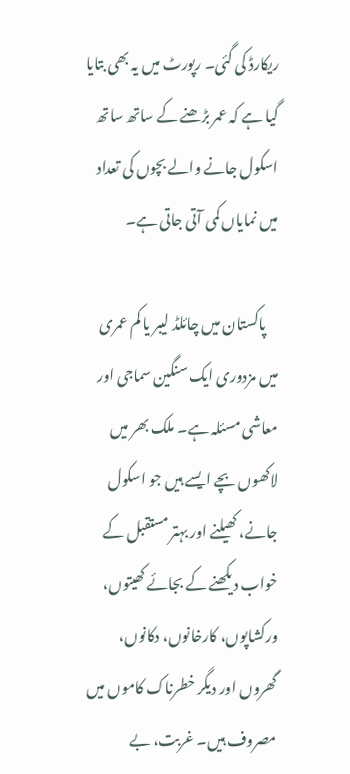ریکارڈ کی گئی۔ رپورٹ میں یہ بھی بتایا گیا ہے کہ عمر بڑھنے کے ساتھ ساتھ اسکول جانے والے بچوں کی تعداد میں نمایاں کمی آتی جاتی ہے۔

    پاکستان میں چائلڈ لیبر یا کم عمری میں مزدوری ایک سنگین سماجی اور معاشی مسئلہ ہے۔ ملک بھر میں لاکھوں بچے ایسے ہیں جو اسکول جانے، کھیلنے اور بہتر مستقبل کے خواب دیکھنے کے بجائے کھیتوں، ورکشاپوں، کارخانوں، دکانوں، گھروں اور دیگر خطرناک کاموں میں مصروف ہیں۔ غربت، بے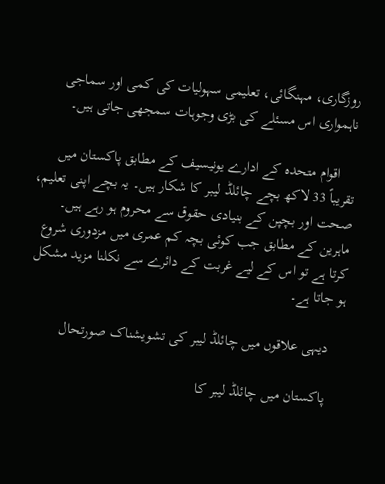روزگاری، مہنگائی، تعلیمی سہولیات کی کمی اور سماجی ناہمواری اس مسئلے کی بڑی وجوہات سمجھی جاتی ہیں۔

    اقوام متحدہ کے ادارے یونیسیف کے مطابق پاکستان میں تقریباً 33 لاکھ بچے چائلڈ لیبر کا شکار ہیں۔ یہ بچے اپنی تعلیم، صحت اور بچپن کے بنیادی حقوق سے محروم ہو رہے ہیں۔ ماہرین کے مطابق جب کوئی بچہ کم عمری میں مزدوری شروع کرتا ہے تو اس کے لیے غربت کے دائرے سے نکلنا مزید مشکل ہو جاتا ہے۔

    دیہی علاقوں میں چائلڈ لیبر کی تشویشناک صورتحال

    پاکستان میں چائلڈ لیبر کا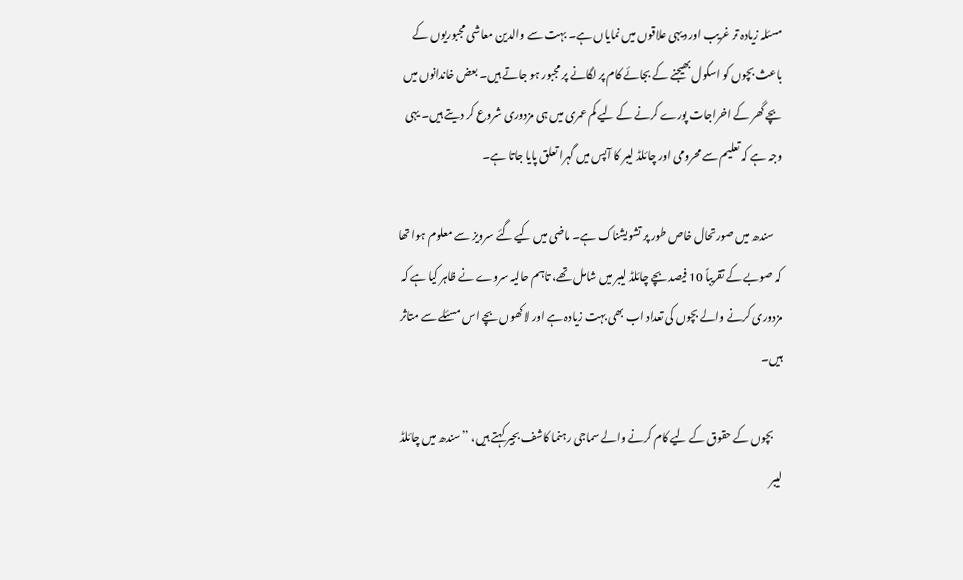مسئلہ زیادہ تر غریب اور دیہی علاقوں میں نمایاں ہے۔ بہت سے والدین معاشی مجبوریوں کے باعث بچوں کو اسکول بھیجنے کے بجائے کام پر لگانے پر مجبور ہو جاتے ہیں۔ بعض خاندانوں میں بچے گھر کے اخراجات پورے کرنے کے لیے کم عمری میں ہی مزدوری شروع کر دیتے ہیں۔ یہی وجہ ہے کہ تعلیم سے محرومی اور چائلڈ لیبر کا آپس میں گہرا تعلق پایا جاتا ہے۔

    سندھ میں صورتحال خاص طور پر تشویشناک ہے۔ ماضی میں کیے گئے سرویز سے معلوم ہوا تھا کہ صوبے کے تقریباً 10 فیصد بچے چائلڈ لیبر میں شامل تھے، تاہم حالیہ سروے نے ظاہر کیا ہے کہ مزدوری کرنے والے بچوں کی تعداد اب بھی بہت زیادہ ہے اور لاکھوں بچے اس مسئلے سے متاثر ہیں۔

    بچوں کے حقوق کے لیے کام کرنے والے سماجی رہنما کاشف بجیر کہتے ہیں، ’’سندھ میں چائلڈ لیبر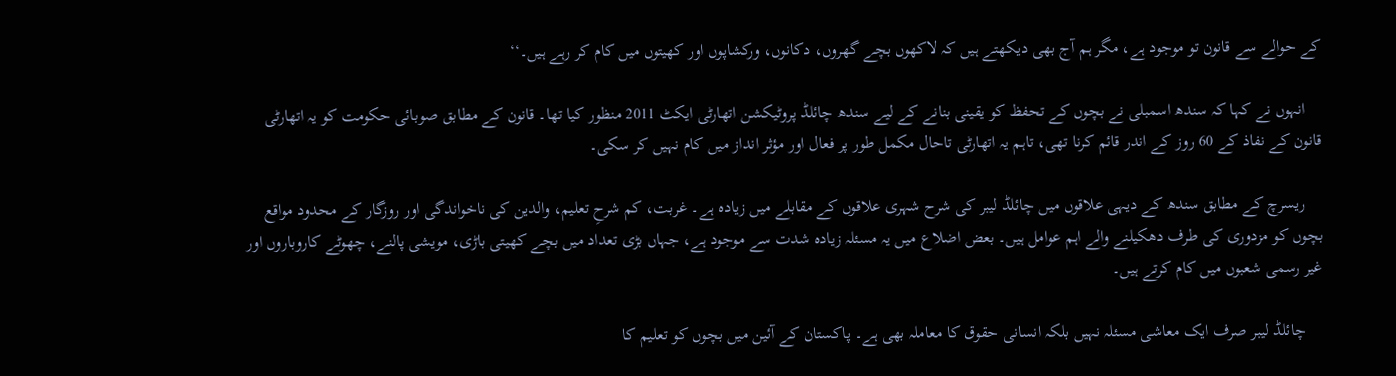کے حوالے سے قانون تو موجود ہے، مگر ہم آج بھی دیکھتے ہیں کہ لاکھوں بچے گھروں، دکانوں، ورکشاپوں اور کھیتوں میں کام کر رہے ہیں۔‘‘

    انہوں نے کہا کہ سندھ اسمبلی نے بچوں کے تحفظ کو یقینی بنانے کے لیے سندھ چائلڈ پروٹیکشن اتھارٹی ایکٹ 2011 منظور کیا تھا۔ قانون کے مطابق صوبائی حکومت کو یہ اتھارٹی قانون کے نفاذ کے 60 روز کے اندر قائم کرنا تھی، تاہم یہ اتھارٹی تاحال مکمل طور پر فعال اور مؤثر انداز میں کام نہیں کر سکی۔

    ریسرچ کے مطابق سندھ کے دیہی علاقوں میں چائلڈ لیبر کی شرح شہری علاقوں کے مقابلے میں زیادہ ہے۔ غربت، کم شرحِ تعلیم، والدین کی ناخواندگی اور روزگار کے محدود مواقع بچوں کو مزدوری کی طرف دھکیلنے والے اہم عوامل ہیں۔ بعض اضلاع میں یہ مسئلہ زیادہ شدت سے موجود ہے، جہاں بڑی تعداد میں بچے کھیتی باڑی، مویشی پالنے، چھوٹے کاروباروں اور غیر رسمی شعبوں میں کام کرتے ہیں۔

    چائلڈ لیبر صرف ایک معاشی مسئلہ نہیں بلکہ انسانی حقوق کا معاملہ بھی ہے۔ پاکستان کے آئین میں بچوں کو تعلیم کا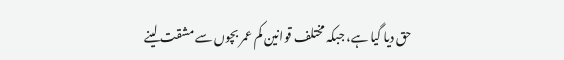حق دیا گیا ہے، جبکہ مختلف قوانین کم عمر بچوں سے مشقت لینے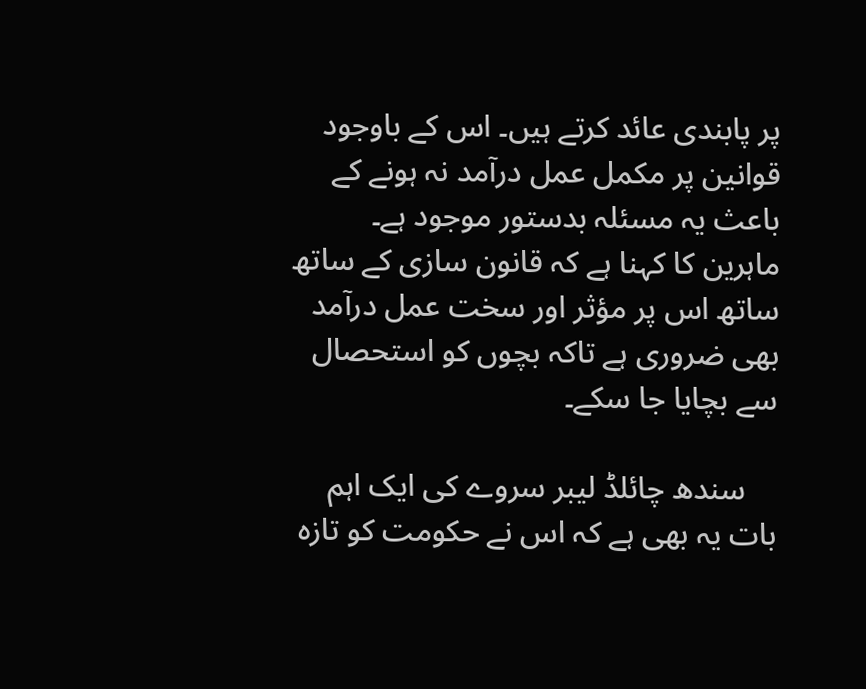پر پابندی عائد کرتے ہیں۔ اس کے باوجود قوانین پر مکمل عمل درآمد نہ ہونے کے باعث یہ مسئلہ بدستور موجود ہے۔ ماہرین کا کہنا ہے کہ قانون سازی کے ساتھ ساتھ اس پر مؤثر اور سخت عمل درآمد بھی ضروری ہے تاکہ بچوں کو استحصال سے بچایا جا سکے۔

    سندھ چائلڈ لیبر سروے کی ایک اہم بات یہ بھی ہے کہ اس نے حکومت کو تازہ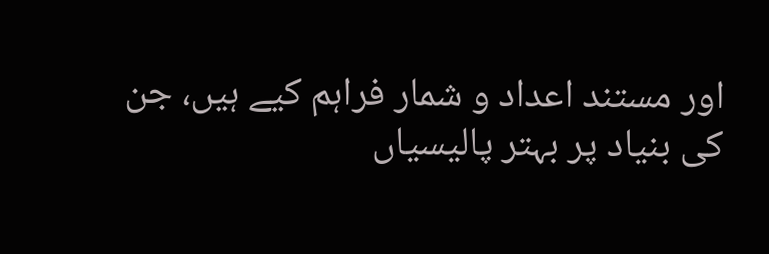اور مستند اعداد و شمار فراہم کیے ہیں، جن کی بنیاد پر بہتر پالیسیاں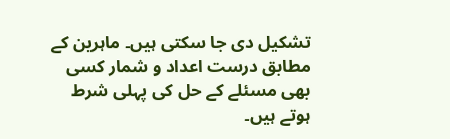تشکیل دی جا سکتی ہیں۔ ماہرین کے مطابق درست اعداد و شمار کسی بھی مسئلے کے حل کی پہلی شرط ہوتے ہیں۔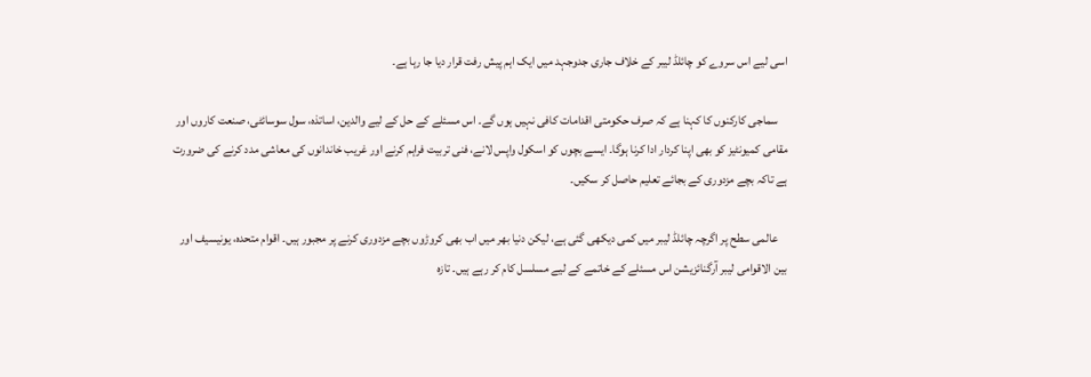اسی لیے اس سروے کو چائلڈ لیبر کے خلاف جاری جدوجہد میں ایک اہم پیش رفت قرار دیا جا رہا ہے۔

    سماجی کارکنوں کا کہنا ہے کہ صرف حکومتی اقدامات کافی نہیں ہوں گے۔ اس مسئلے کے حل کے لیے والدین، اساتذہ، سول سوسائٹی، صنعت کاروں اور مقامی کمیونٹیز کو بھی اپنا کردار ادا کرنا ہوگا۔ ایسے بچوں کو اسکول واپس لانے، فنی تربیت فراہم کرنے اور غریب خاندانوں کی معاشی مدد کرنے کی ضرورت ہے تاکہ بچے مزدوری کے بجائے تعلیم حاصل کر سکیں۔

    عالمی سطح پر اگرچہ چائلڈ لیبر میں کمی دیکھی گئی ہے، لیکن دنیا بھر میں اب بھی کروڑوں بچے مزدوری کرنے پر مجبور ہیں۔ اقوام متحدہ، یونیسیف اور بین الاقوامی لیبر آرگنائزیشن اس مسئلے کے خاتمے کے لیے مسلسل کام کر رہے ہیں۔ تازہ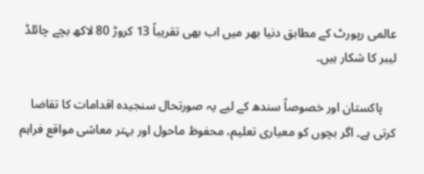عالمی رپورٹ کے مطابق دنیا بھر میں اب بھی تقریباً 13 کروڑ 80 لاکھ بچے چائلڈ لیبر کا شکار ہیں۔

    پاکستان اور خصوصاً سندھ کے لیے یہ صورتحال سنجیدہ اقدامات کا تقاضا کرتی ہے۔ اگر بچوں کو معیاری تعلیم، محفوظ ماحول اور بہتر معاشی مواقع فراہم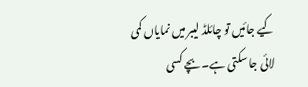کیے جائیں تو چائلڈ لیبر میں نمایاں کمی لائی جا سکتی ہے۔ بچے کسی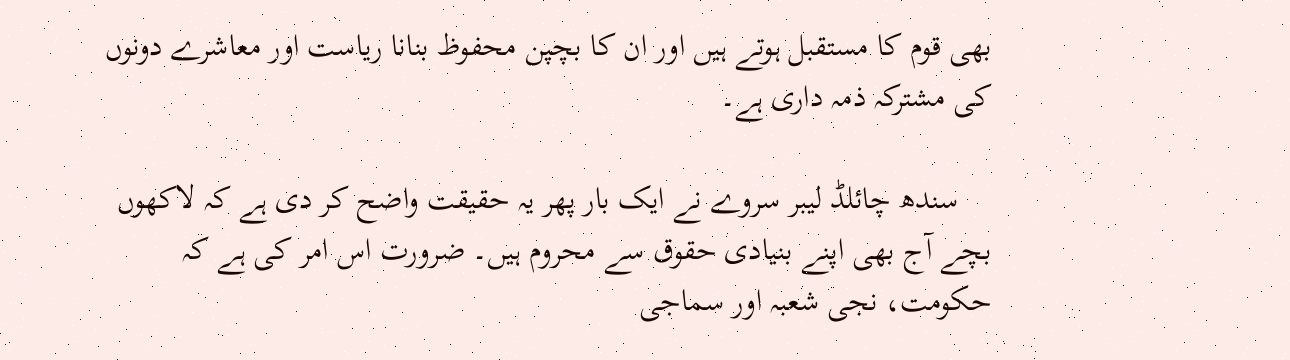بھی قوم کا مستقبل ہوتے ہیں اور ان کا بچپن محفوظ بنانا ریاست اور معاشرے دونوں کی مشترکہ ذمہ داری ہے۔

    سندھ چائلڈ لیبر سروے نے ایک بار پھر یہ حقیقت واضح کر دی ہے کہ لاکھوں بچے آج بھی اپنے بنیادی حقوق سے محروم ہیں۔ ضرورت اس امر کی ہے کہ حکومت، نجی شعبہ اور سماجی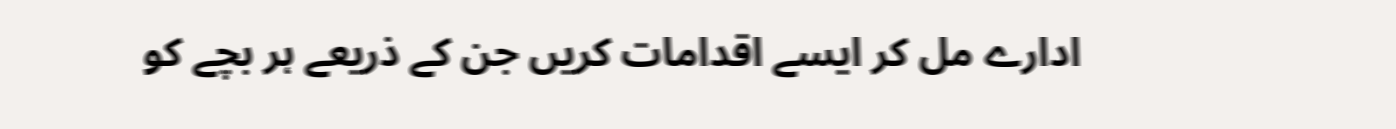ادارے مل کر ایسے اقدامات کریں جن کے ذریعے ہر بچے کو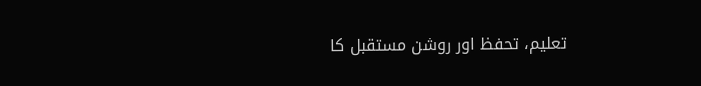تعلیم، تحفظ اور روشن مستقبل کا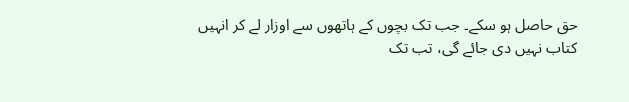حق حاصل ہو سکے۔ جب تک بچوں کے ہاتھوں سے اوزار لے کر انہیں کتاب نہیں دی جائے گی، تب تک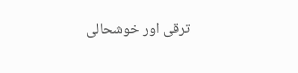ترقی اور خوشحالی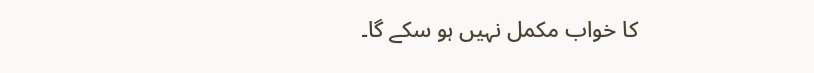کا خواب مکمل نہیں ہو سکے گا۔